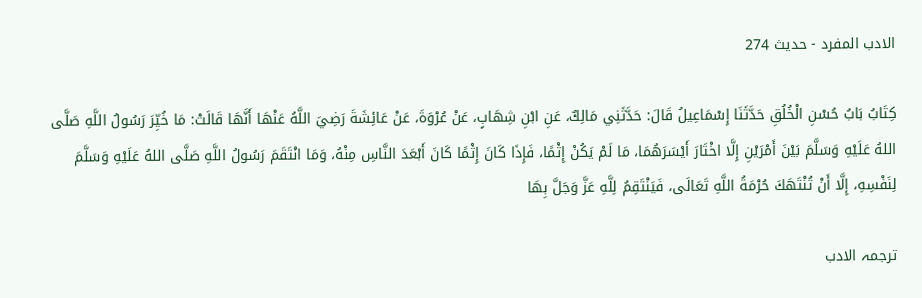الادب المفرد - حدیث 274

كِتَابُ بَابُ حُسْنِ الْخُلُقِ حَدَّثَنَا إِسْمَاعِيلُ قَالَ: حَدَّثَنِي مَالِكٌ، عَنِ ابْنِ شِهَابٍ، عَنْ عُرْوَةَ، عَنْ عَائِشَةَ رَضِيَ اللَّهُ عَنْهَا أَنَّهَا قَالَتْ: مَا خُيِّرَ رَسُولُ اللَّهِ صَلَّى اللهُ عَلَيْهِ وَسَلَّمَ بَيْنَ أَمْرَيْنِ إِلَّا اخْتَارَ أَيْسَرَهُمَا، مَا لَمْ يَكُنْ إِثْمًا، فَإِذَا كَانَ إِثْمًا كَانَ أَبْعَدَ النَّاسِ مِنْهُ، وَمَا انْتَقَمَ رَسُولُ اللَّهِ صَلَّى اللهُ عَلَيْهِ وَسَلَّمَ لِنَفْسِهِ، إِلَّا أَنْ تُنْتَهَكَ حُرْمَةُ اللَّهِ تَعَالَى، فَيَنْتَقِمُ لِلَّهِ عَزَّ وَجَلَّ بِهَا

ترجمہ الادب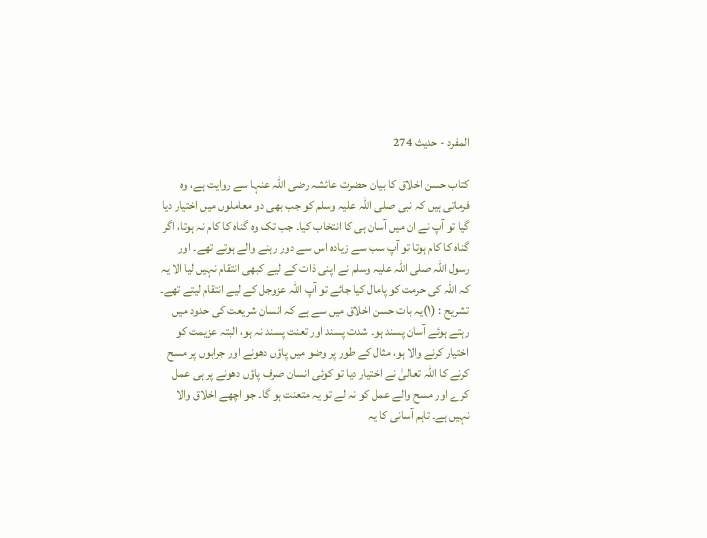المفرد - حدیث 274

کتاب حسن اخلاق کا بیان حضرت عائشہ رضی اللہ عنہا سے روایت ہے، وہ فرماتی ہیں کہ نبی صلی اللہ علیہ وسلم کو جب بھی دو معاملوں میں اختیار دیا گیا تو آپ نے ان میں آسان ہی کا انتخاب کیا۔ جب تک وہ گناہ کا کام نہ ہوتا، اگر گناہ کا کام ہوتا تو آپ سب سے زیادہ اس سے دور رہنے والے ہوتے تھے۔ اور رسول اللہ صلی اللہ علیہ وسلم نے اپنی ذات کے لیے کبھی انتقام نہیں لیا الا یہ کہ اللہ کی حرمت کو پامال کیا جائے تو آپ اللہ عزوجل کے لیے انتقام لیتے تھے۔
تشریح : (۱)یہ بات حسن اخلاق میں سے ہے کہ انسان شریعت کی حدود میں رہتے ہوئے آسان پسند ہو۔ شدت پسند اور تعنت پسند نہ ہو، البتہ عزیمت کو اختیار کرنے والا ہو، مثال کے طور پر وضو میں پاؤں دھونے اور جرابوں پر مسح کرنے کا اللہ تعالیٰ نے اختیار دیا تو کوئی انسان صرف پاؤں دھونے پر ہی عمل کرے اور مسح والے عمل کو نہ لے تو یہ متعنت ہو گا۔ جو اچھے اخلاق والا نہیں ہے۔ تاہم آسانی کا یہ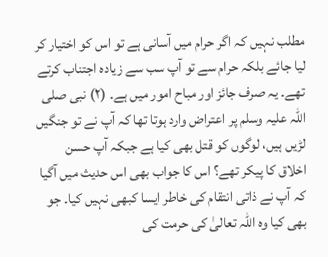مطلب نہیں کہ اگر حرام میں آسانی ہے تو اس کو اختیار کر لیا جائے بلکہ حرام سے تو آپ سب سے زیادہ اجتناب کرتے تھے۔ یہ صرف جائز اور مباح امور میں ہے۔ (۲) نبی صلی اللہ علیہ وسلم پر اعتراض وارد ہوتا تھا کہ آپ نے تو جنگیں لڑیں ہیں، لوگوں کو قتل بھی کیا ہے جبکہ آپ حسن اخلاق کا پیکر تھے؟ اس کا جواب بھی اس حدیث میں آگیا کہ آپ نے ذاتی انتقام کی خاطر ایسا کبھی نہیں کیا۔ جو بھی کیا وہ اللہ تعالیٰ کی حرمت کی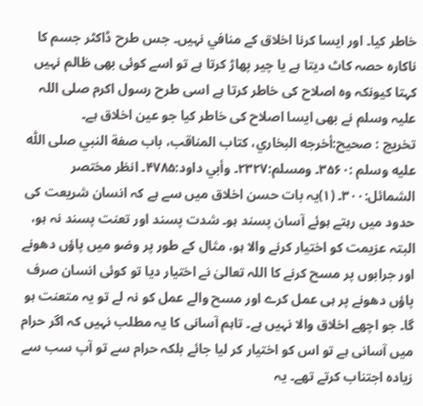خاطر کیا۔ اور ایسا کرنا اخلاق کے منافي نہیں۔ جس طرح ڈاکٹر جسم کا ناکارہ حصہ کاٹ دیتا ہے یا چیر پھاڑ کرتا ہے تو اسے کوئی بھی ظالم نہیں کہتا کیونکہ وہ اصلاح کی خاطر کرتا ہے اسی طرح رسول اکرم صلی اللہ علیہ وسلم نے بھی ایسا اصلاح کی خاطر کیا جو عین اخلاق ہے۔
تخریج : صحیح:أخرجه البخاري، کتاب المناقب، باب صفة النبي صلى اللّٰه عليه وسلم :۳۵۶۰۔ ومسلم:۲۳۲۷۔ وأبي داود:۴۷۸۵۔ انظر مختصر الشمائل:۳۰۰۔ (۱)یہ بات حسن اخلاق میں سے ہے کہ انسان شریعت کی حدود میں رہتے ہوئے آسان پسند ہو۔ شدت پسند اور تعنت پسند نہ ہو، البتہ عزیمت کو اختیار کرنے والا ہو، مثال کے طور پر وضو میں پاؤں دھونے اور جرابوں پر مسح کرنے کا اللہ تعالیٰ نے اختیار دیا تو کوئی انسان صرف پاؤں دھونے پر ہی عمل کرے اور مسح والے عمل کو نہ لے تو یہ متعنت ہو گا۔ جو اچھے اخلاق والا نہیں ہے۔ تاہم آسانی کا یہ مطلب نہیں کہ اگر حرام میں آسانی ہے تو اس کو اختیار کر لیا جائے بلکہ حرام سے تو آپ سب سے زیادہ اجتناب کرتے تھے۔ یہ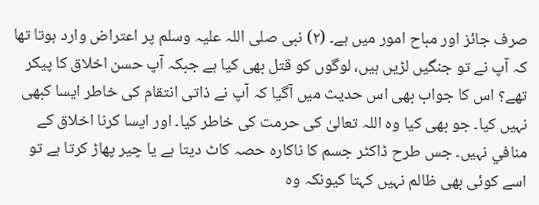صرف جائز اور مباح امور میں ہے۔ (۲) نبی صلی اللہ علیہ وسلم پر اعتراض وارد ہوتا تھا کہ آپ نے تو جنگیں لڑیں ہیں، لوگوں کو قتل بھی کیا ہے جبکہ آپ حسن اخلاق کا پیکر تھے؟ اس کا جواب بھی اس حدیث میں آگیا کہ آپ نے ذاتی انتقام کی خاطر ایسا کبھی نہیں کیا۔ جو بھی کیا وہ اللہ تعالیٰ کی حرمت کی خاطر کیا۔ اور ایسا کرنا اخلاق کے منافي نہیں۔ جس طرح ڈاکٹر جسم کا ناکارہ حصہ کاٹ دیتا ہے یا چیر پھاڑ کرتا ہے تو اسے کوئی بھی ظالم نہیں کہتا کیونکہ وہ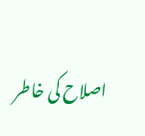اصلاح کی خاطر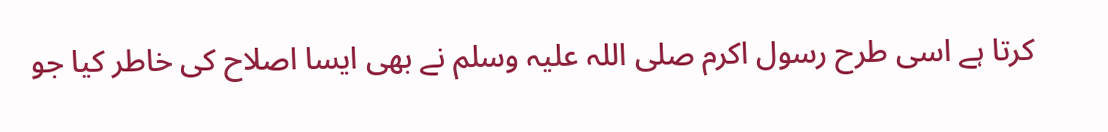کرتا ہے اسی طرح رسول اکرم صلی اللہ علیہ وسلم نے بھی ایسا اصلاح کی خاطر کیا جو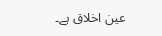عین اخلاق ہے۔